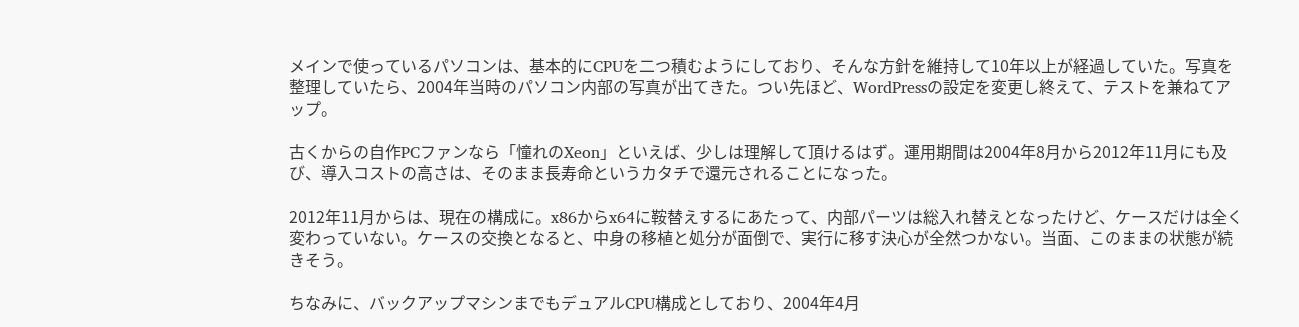メインで使っているパソコンは、基本的にCPUを二つ積むようにしており、そんな方針を維持して10年以上が経過していた。写真を整理していたら、2004年当時のパソコン内部の写真が出てきた。つい先ほど、WordPressの設定を変更し終えて、テストを兼ねてアップ。

古くからの自作PCファンなら「憧れのXeon」といえば、少しは理解して頂けるはず。運用期間は2004年8月から2012年11月にも及び、導入コストの高さは、そのまま長寿命というカタチで還元されることになった。

2012年11月からは、現在の構成に。x86からx64に鞍替えするにあたって、内部パーツは総入れ替えとなったけど、ケースだけは全く変わっていない。ケースの交換となると、中身の移植と処分が面倒で、実行に移す決心が全然つかない。当面、このままの状態が続きそう。

ちなみに、バックアップマシンまでもデュアルCPU構成としており、2004年4月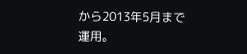から2013年5月まで運用。